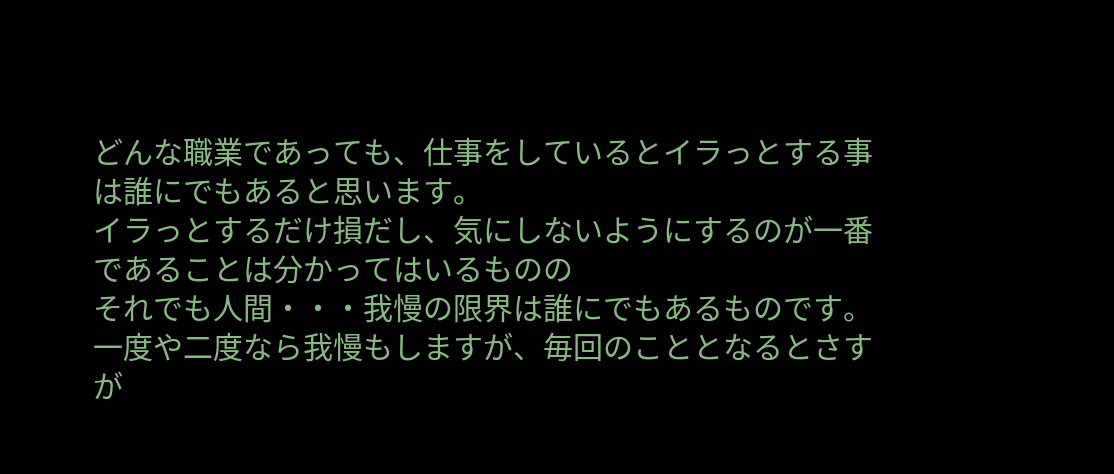どんな職業であっても、仕事をしているとイラっとする事は誰にでもあると思います。
イラっとするだけ損だし、気にしないようにするのが一番であることは分かってはいるものの
それでも人間・・・我慢の限界は誰にでもあるものです。
一度や二度なら我慢もしますが、毎回のこととなるとさすが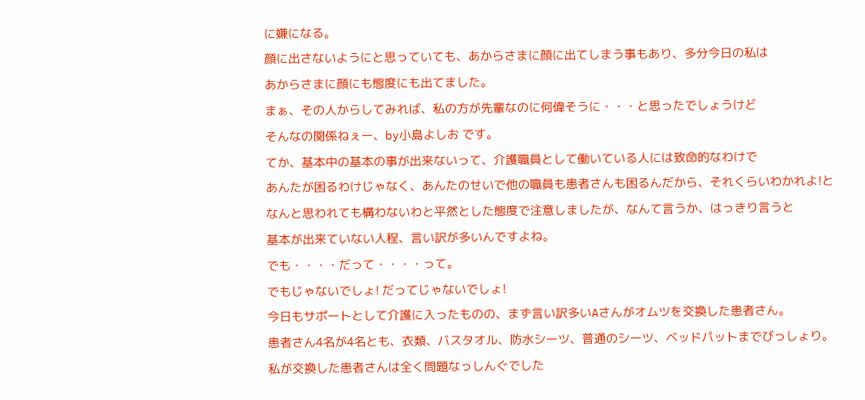に嫌になる。
顔に出さないようにと思っていても、あからさまに顔に出てしまう事もあり、多分今日の私は
あからさまに顔にも態度にも出てました。
まぁ、その人からしてみれば、私の方が先輩なのに何偉そうに・・・と思ったでしょうけど
そんなの関係ねぇー、by小島よしお です。
てか、基本中の基本の事が出来ないって、介護職員として働いている人には致命的なわけで
あんたが困るわけじゃなく、あんたのせいで他の職員も患者さんも困るんだから、それくらいわかれよ!と
なんと思われても構わないわと平然とした態度で注意しましたが、なんて言うか、はっきり言うと
基本が出来ていない人程、言い訳が多いんですよね。
でも・・・・だって・・・・って。
でもじゃないでしょ! だってじゃないでしょ!
今日もサポートとして介護に入ったものの、まず言い訳多いAさんがオムツを交換した患者さん。
患者さん4名が4名とも、衣類、バスタオル、防水シーツ、普通のシーツ、ベッドパットまでびっしょり。
私が交換した患者さんは全く問題なっしんぐでした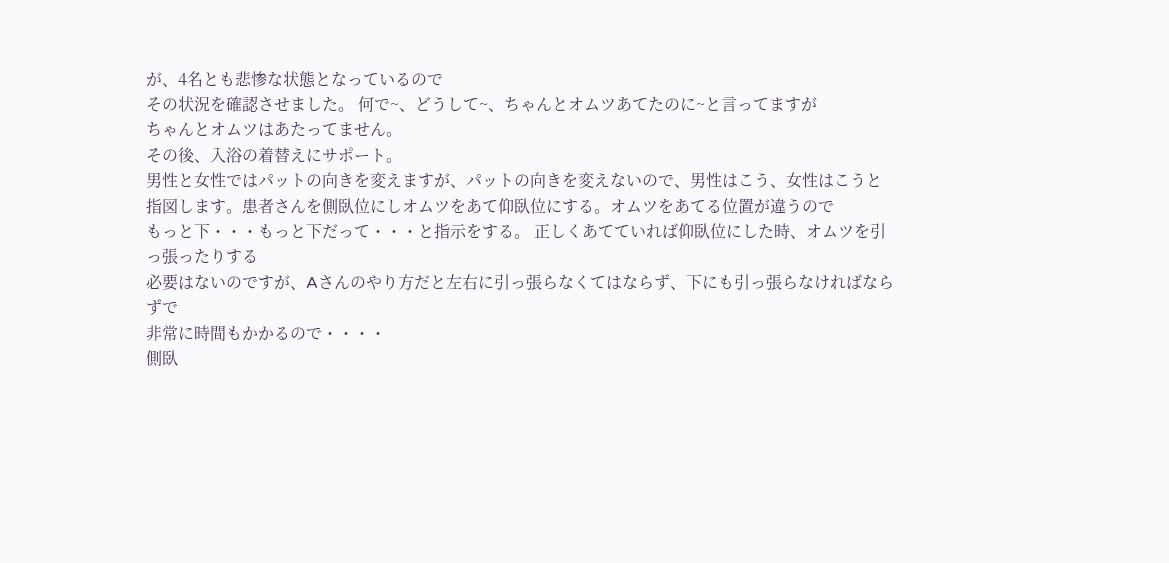が、4名とも悲惨な状態となっているので
その状況を確認させました。 何で~、どうして~、ちゃんとオムツあてたのに~と言ってますが
ちゃんとオムツはあたってません。
その後、入浴の着替えにサポート。
男性と女性ではパットの向きを変えますが、パットの向きを変えないので、男性はこう、女性はこうと
指図します。患者さんを側臥位にしオムツをあて仰臥位にする。オムツをあてる位置が違うので
もっと下・・・もっと下だって・・・と指示をする。 正しくあてていれば仰臥位にした時、オムツを引っ張ったりする
必要はないのですが、Aさんのやり方だと左右に引っ張らなくてはならず、下にも引っ張らなければならずで
非常に時間もかかるので・・・・
側臥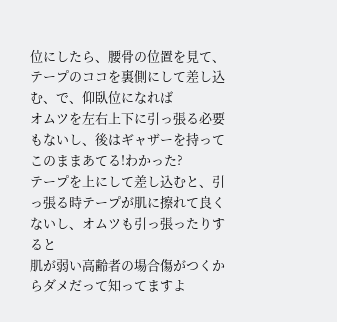位にしたら、腰骨の位置を見て、テープのココを裏側にして差し込む、で、仰臥位になれば
オムツを左右上下に引っ張る必要もないし、後はギャザーを持ってこのままあてる!わかった?
テープを上にして差し込むと、引っ張る時テープが肌に擦れて良くないし、オムツも引っ張ったりすると
肌が弱い高齢者の場合傷がつくからダメだって知ってますよ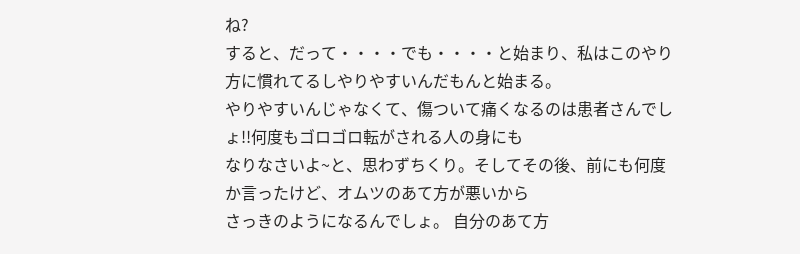ね?
すると、だって・・・・でも・・・・と始まり、私はこのやり方に慣れてるしやりやすいんだもんと始まる。
やりやすいんじゃなくて、傷ついて痛くなるのは患者さんでしょ!!何度もゴロゴロ転がされる人の身にも
なりなさいよ~と、思わずちくり。そしてその後、前にも何度か言ったけど、オムツのあて方が悪いから
さっきのようになるんでしょ。 自分のあて方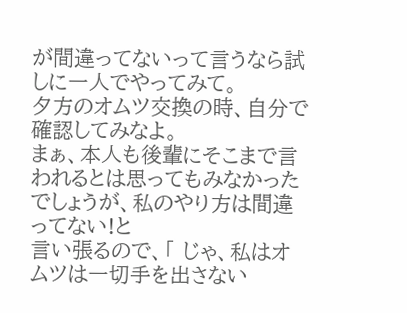が間違ってないって言うなら試しに一人でやってみて。
夕方のオムツ交換の時、自分で確認してみなよ。
まぁ、本人も後輩にそこまで言われるとは思ってもみなかったでしょうが、私のやり方は間違ってない!と
言い張るので、「 じゃ、私はオムツは一切手を出さない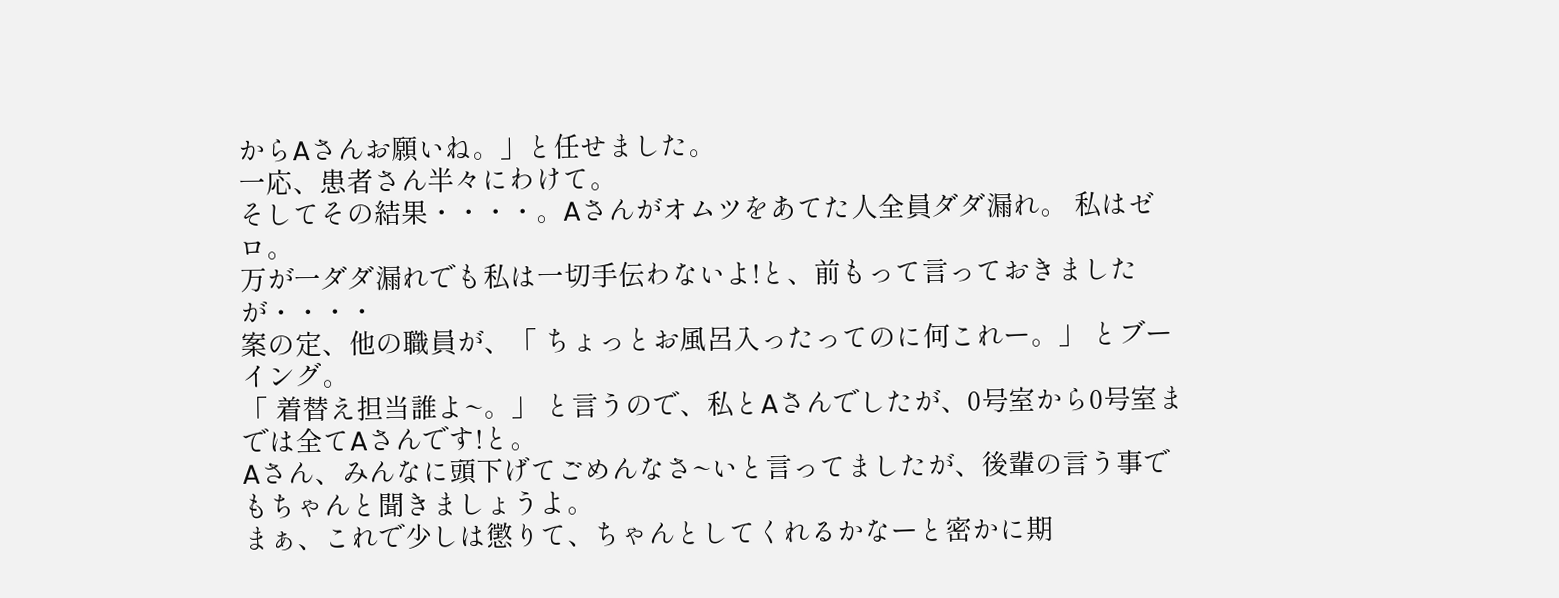からAさんお願いね。」と任せました。
一応、患者さん半々にわけて。
そしてその結果・・・・。Aさんがオムツをあてた人全員ダダ漏れ。 私はゼロ。
万が一ダダ漏れでも私は一切手伝わないよ!と、前もって言っておきましたが・・・・
案の定、他の職員が、「 ちょっとお風呂入ったってのに何これー。」 とブーイング。
「 着替え担当誰よ~。」 と言うので、私とAさんでしたが、0号室から0号室までは全てAさんです!と。
Aさん、みんなに頭下げてごめんなさ~いと言ってましたが、後輩の言う事でもちゃんと聞きましょうよ。
まぁ、これで少しは懲りて、ちゃんとしてくれるかなーと密かに期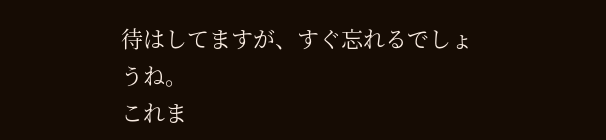待はしてますが、すぐ忘れるでしょうね。
これま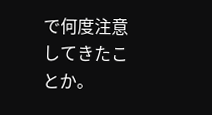で何度注意してきたことか。